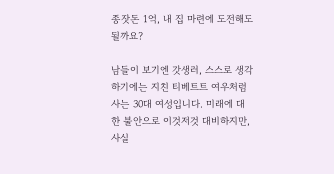종잣돈 1억, 내 집 마련에 도전해도 될까요?

남들이 보기엔 갓생러, 스스로 생각하기에는 지친 티베트트 여우처럼 사는 30대 여성입니다. 미래에 대한 불안으로 이것저것 대비하지만, 사실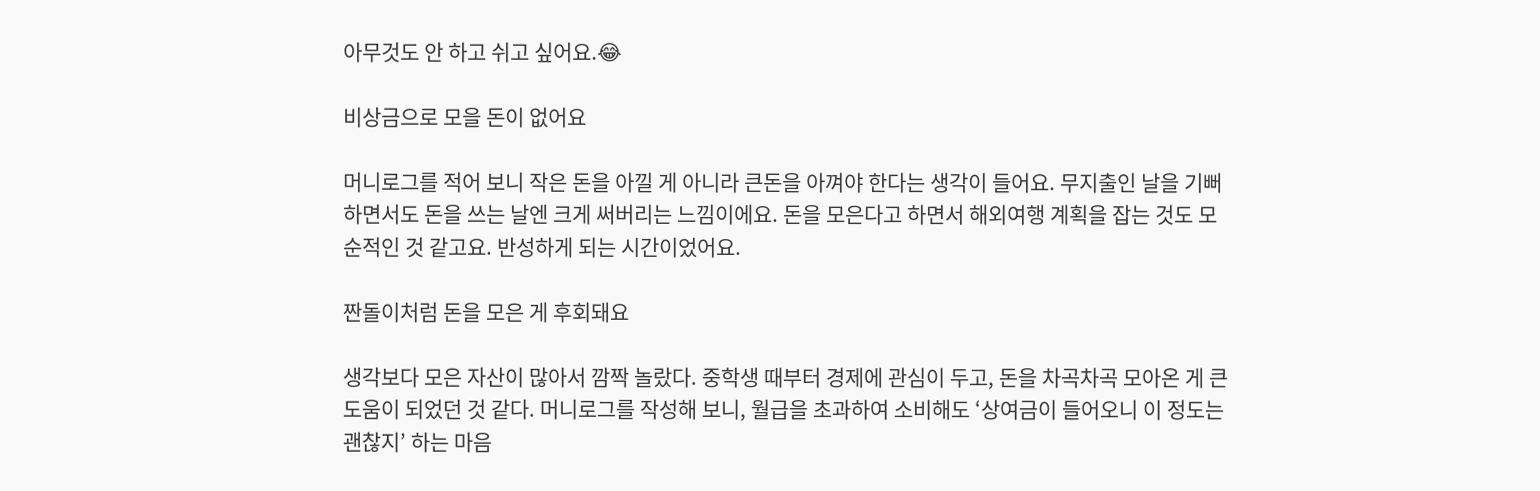아무것도 안 하고 쉬고 싶어요.😂

비상금으로 모을 돈이 없어요

머니로그를 적어 보니 작은 돈을 아낄 게 아니라 큰돈을 아껴야 한다는 생각이 들어요. 무지출인 날을 기뻐하면서도 돈을 쓰는 날엔 크게 써버리는 느낌이에요. 돈을 모은다고 하면서 해외여행 계획을 잡는 것도 모순적인 것 같고요. 반성하게 되는 시간이었어요.

짠돌이처럼 돈을 모은 게 후회돼요

생각보다 모은 자산이 많아서 깜짝 놀랐다. 중학생 때부터 경제에 관심이 두고, 돈을 차곡차곡 모아온 게 큰 도움이 되었던 것 같다. 머니로그를 작성해 보니, 월급을 초과하여 소비해도 ‘상여금이 들어오니 이 정도는 괜찮지’ 하는 마음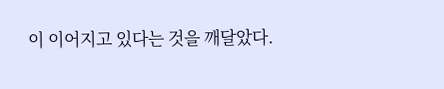이 이어지고 있다는 것을 깨달았다.